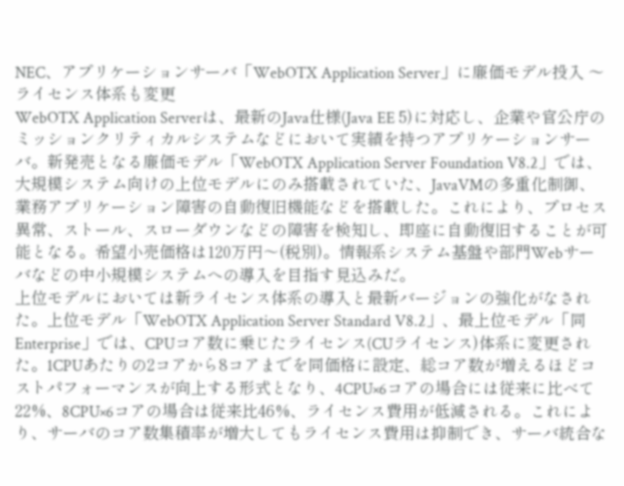NEC、アプリケーションサーバ「WebOTX Application Server」に廉価モデル投入 〜 ライセンス体系も変更
WebOTX Application Serverは、最新のJava仕様(Java EE 5)に対応し、企業や官公庁のミッションクリティカルシステムなどにおいて実績を持つアプリケーションサーバ。新発売となる廉価モデル「WebOTX Application Server Foundation V8.2」では、大規模システム向けの上位モデルにのみ搭載されていた、JavaVMの多重化制御、業務アプリケーション障害の自動復旧機能などを搭載した。これにより、プロセス異常、ストール、スローダウンなどの障害を検知し、即座に自動復旧することが可能となる。希望小売価格は120万円〜(税別)。情報系システム基盤や部門Webサーバなどの中小規模システムへの導入を目指す見込みだ。
上位モデルにおいては新ライセンス体系の導入と最新バージョンの強化がなされた。上位モデル「WebOTX Application Server Standard V8.2」、最上位モデル「同Enterprise」では、CPUコア数に乗じたライセンス(CUライセンス)体系に変更された。1CPUあたりの2コアから8コアまでを同価格に設定、総コア数が増えるほどコストパフォーマンスが向上する形式となり、4CPU×6コアの場合には従来に比べて22%、8CPU×6コアの場合は従来比46%、ライセンス費用が低減される。これにより、サーバのコア数集積率が増大してもライセンス費用は抑制でき、サーバ統合な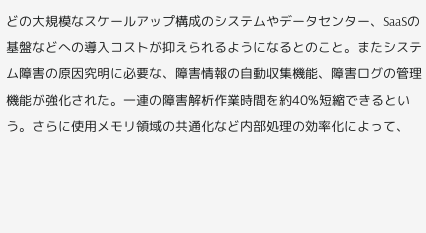どの大規模なスケールアップ構成のシステムやデータセンター、SaaSの基盤などへの導入コストが抑えられるようになるとのこと。またシステム障害の原因究明に必要な、障害情報の自動収集機能、障害ログの管理機能が強化された。一連の障害解析作業時間を約40%短縮できるという。さらに使用メモリ領域の共通化など内部処理の効率化によって、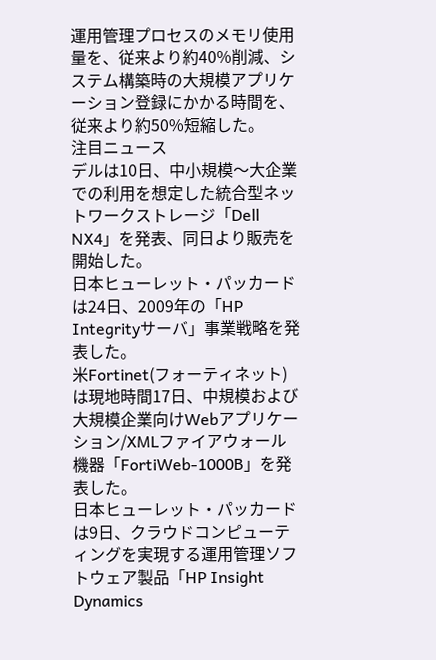運用管理プロセスのメモリ使用量を、従来より約40%削減、システム構築時の大規模アプリケーション登録にかかる時間を、従来より約50%短縮した。
注目ニュース
デルは10日、中小規模〜大企業での利用を想定した統合型ネットワークストレージ「Dell NX4」を発表、同日より販売を開始した。
日本ヒューレット・パッカードは24日、2009年の「HP Integrityサーバ」事業戦略を発表した。
米Fortinet(フォーティネット)は現地時間17日、中規模および大規模企業向けWebアプリケーション/XMLファイアウォール機器「FortiWeb-1000B」を発表した。
日本ヒューレット・パッカードは9日、クラウドコンピューティングを実現する運用管理ソフトウェア製品「HP Insight Dynamics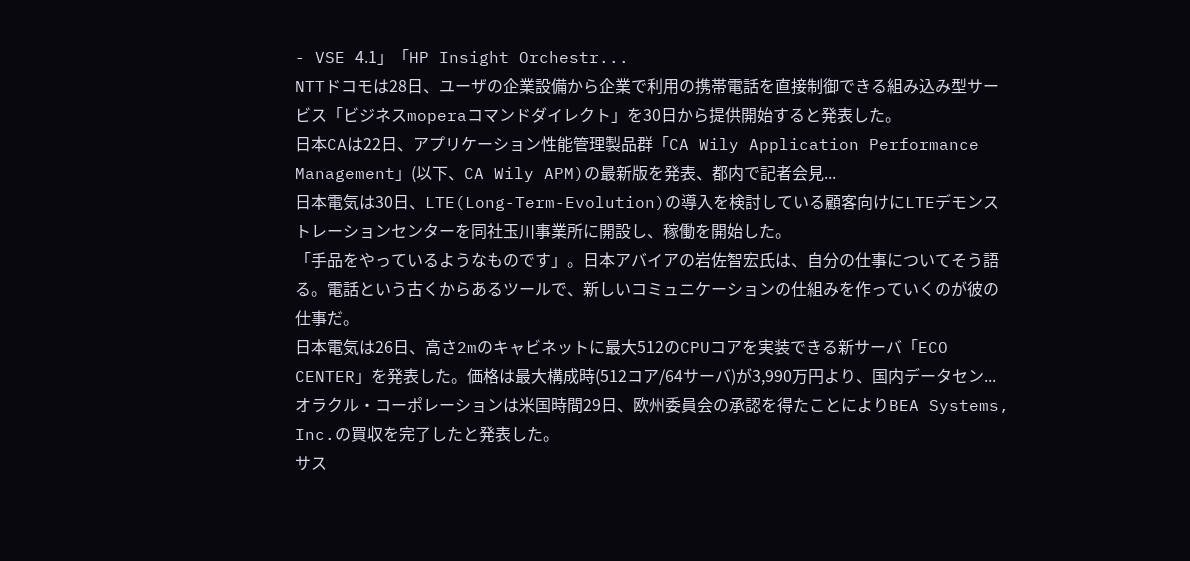- VSE 4.1」「HP Insight Orchestr...
NTTドコモは28日、ユーザの企業設備から企業で利用の携帯電話を直接制御できる組み込み型サービス「ビジネスmoperaコマンドダイレクト」を30日から提供開始すると発表した。
日本CAは22日、アプリケーション性能管理製品群「CA Wily Application Performance Management」(以下、CA Wily APM)の最新版を発表、都内で記者会見...
日本電気は30日、LTE(Long-Term-Evolution)の導入を検討している顧客向けにLTEデモンストレーションセンターを同社玉川事業所に開設し、稼働を開始した。
「手品をやっているようなものです」。日本アバイアの岩佐智宏氏は、自分の仕事についてそう語る。電話という古くからあるツールで、新しいコミュニケーションの仕組みを作っていくのが彼の仕事だ。
日本電気は26日、高さ2mのキャビネットに最大512のCPUコアを実装できる新サーバ「ECO CENTER」を発表した。価格は最大構成時(512コア/64サーバ)が3,990万円より、国内データセン...
オラクル・コーポレーションは米国時間29日、欧州委員会の承認を得たことによりBEA Systems, Inc.の買収を完了したと発表した。
サス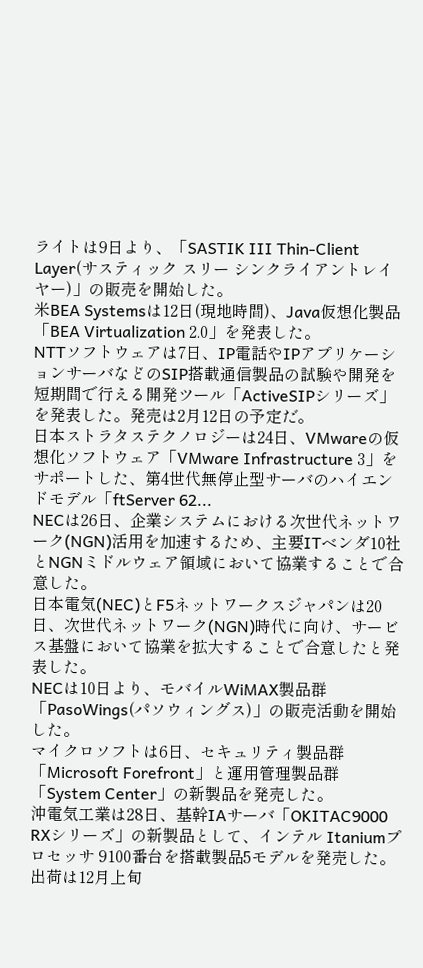ライトは9日より、「SASTIK III Thin-Client Layer(サスティック スリー シンクライアントレイヤー)」の販売を開始した。
米BEA Systemsは12日(現地時間)、Java仮想化製品「BEA Virtualization 2.0」を発表した。
NTTソフトウェアは7日、IP電話やIPアプリケーションサーバなどのSIP搭載通信製品の試験や開発を短期間で行える開発ツール「ActiveSIPシリーズ」を発表した。発売は2月12日の予定だ。
日本ストラタステクノロジーは24日、VMwareの仮想化ソフトウェア「VMware Infrastructure 3」をサポートした、第4世代無停止型サーバのハイエンドモデル「ftServer 62...
NECは26日、企業システムにおける次世代ネットワーク(NGN)活用を加速するため、主要ITベンダ10社とNGNミドルウェア領域において協業することで合意した。
日本電気(NEC)とF5ネットワークスジャパンは20日、次世代ネットワーク(NGN)時代に向け、サービス基盤において協業を拡大することで合意したと発表した。
NECは10日より、モバイルWiMAX製品群「PasoWings(パソウィングス)」の販売活動を開始した。
マイクロソフトは6日、セキュリティ製品群「Microsoft Forefront」と運用管理製品群「System Center」の新製品を発売した。
沖電気工業は28日、基幹IAサーバ「OKITAC9000 RXシリーズ」の新製品として、インテル Itaniumプロセッサ 9100番台を搭載製品5モデルを発売した。出荷は12月上旬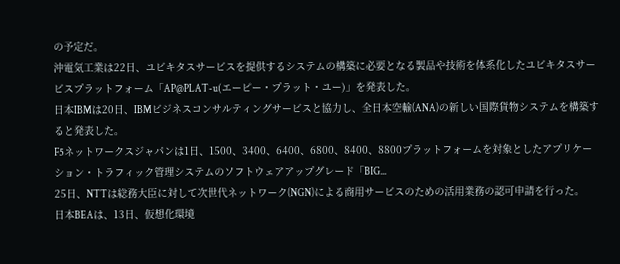の予定だ。
沖電気工業は22日、ユビキタスサービスを提供するシステムの構築に必要となる製品や技術を体系化したユビキタスサービスプラットフォーム「AP@PLAT-u(エーピー・プラット・ユー)」を発表した。
日本IBMは20日、IBMビジネスコンサルティングサービスと協力し、全日本空輸(ANA)の新しい国際貨物システムを構築すると発表した。
F5ネットワークスジャパンは1日、1500、3400、6400、6800、8400、8800プラットフォームを対象としたアプリケーション・トラフィック管理システムのソフトウェアアップグレード「BIG...
25日、NTTは総務大臣に対して次世代ネットワーク(NGN)による商用サービスのための活用業務の認可申請を行った。
日本BEAは、13日、仮想化環境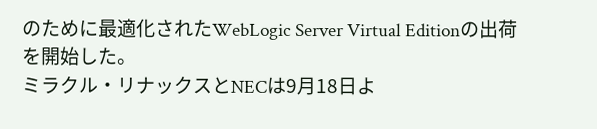のために最適化されたWebLogic Server Virtual Editionの出荷を開始した。
ミラクル・リナックスとNECは9月18日よ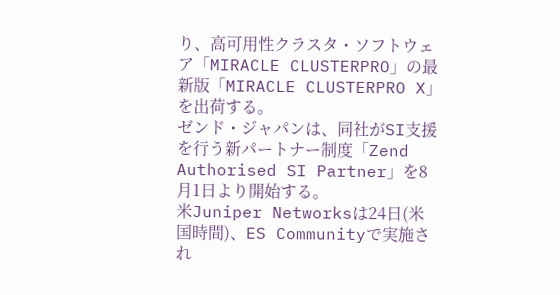り、高可用性クラスタ・ソフトウェア「MIRACLE CLUSTERPRO」の最新版「MIRACLE CLUSTERPRO X」を出荷する。
ゼンド・ジャパンは、同社がSI支援を行う新パートナー制度「Zend Authorised SI Partner」を8月1日より開始する。
米Juniper Networksは24日(米国時間)、ES Communityで実施され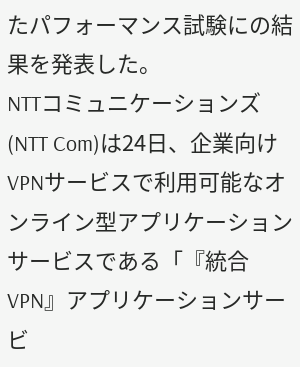たパフォーマンス試験にの結果を発表した。
NTTコミュニケーションズ(NTT Com)は24日、企業向けVPNサービスで利用可能なオンライン型アプリケーションサービスである「『統合VPN』アプリケーションサービ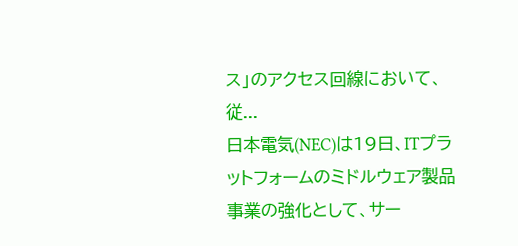ス」のアクセス回線において、従...
日本電気(NEC)は19日、ITプラットフォームのミドルウェア製品事業の強化として、サー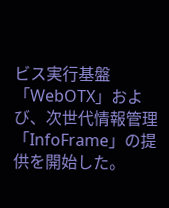ビス実行基盤「WebOTX」および、次世代情報管理「InfoFrame」の提供を開始した。